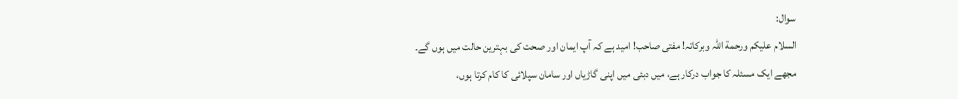سوال:
السلام علیکم ورحمة اللہ وبرکاتہ! مفتی صاحب! امید ہے کہ آپ ایمان اور صحت کی بہترین حالت میں ہوں گے۔
مجھے ایک مسئلہ کا جواب درکار ہے، میں دبئی میں اپنی گاڑیاں اور سامان سپلائی کا کام کرتا ہوں،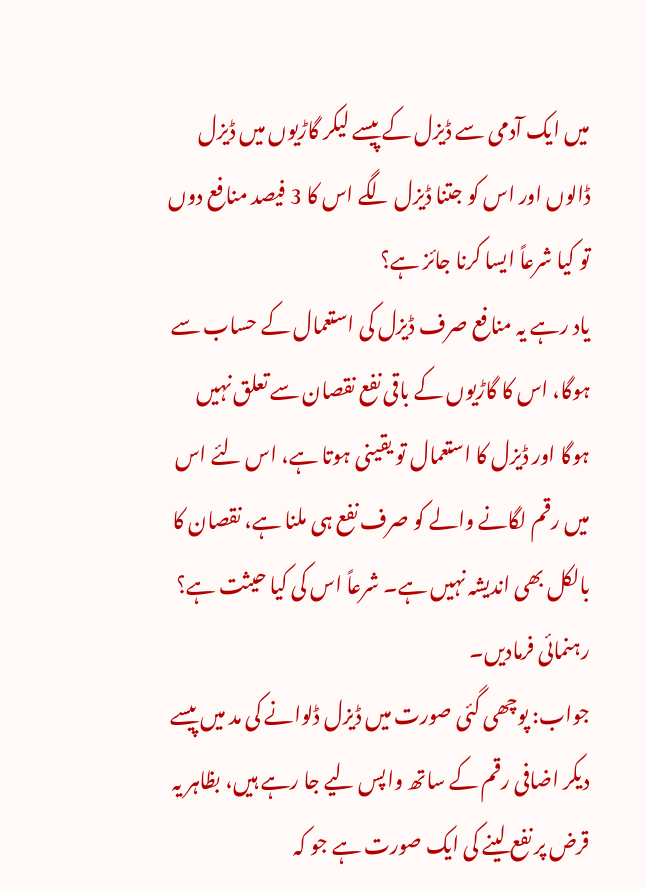میں ایک آدمی سے ڈیزل کے پیسے لیکر گاڑیوں میں ڈیزل ڈالوں اور اس کو جتنا ڈیزل لگے اس کا 3 فیصد منافع دوں تو کیا شرعاً ایسا کرنا جائز ہے؟
یاد رہے یہ منافع صرف ڈیزل کی استعمال کے حساب سے ہوگا، اس کا گاڑیوں کے باقی نفع نقصان سے تعلق نہیں ہوگا اور ڈیزل کا استعمال تو یقینی ہوتا ہے، اس لئے اس میں رقم لگانے والے کو صرف نفع ہی ملنا ہے، نقصان کا بالکل بھی اندیشہ نہیں ہے۔ شرعاً اس کی کیا حیثت ہے؟ رہنمائی فرمادیں۔
جواب: پوچھی گئی صورت میں ڈیزل ڈلوانے کی مد میں پیسے دیکر اضافی رقم کے ساتھ واپس لیے جا رہے ہیں، بظاہر یہ قرض پر نفع لینے کی ایک صورت ہے جو کہ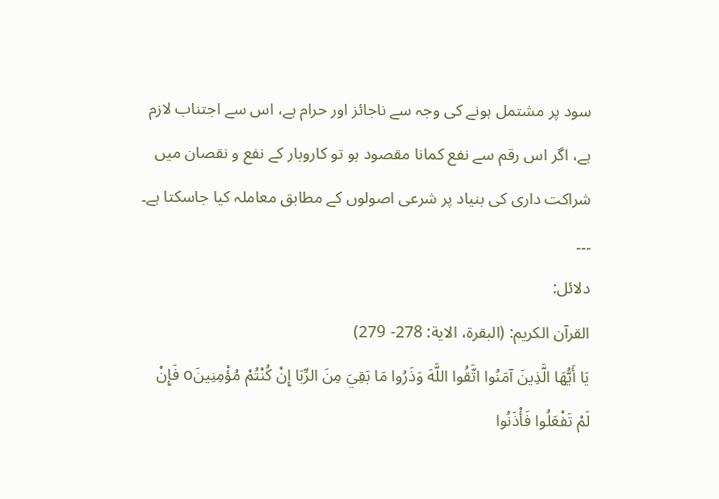سود پر مشتمل ہونے کی وجہ سے ناجائز اور حرام ہے، اس سے اجتناب لازم ہے، اگر اس رقم سے نفع کمانا مقصود ہو تو کاروبار کے نفع و نقصان میں شراکت داری کی بنیاد پر شرعی اصولوں کے مطابق معاملہ کیا جاسکتا ہے۔
۔۔۔
دلائل:
القرآن الکریم: (البقرة، الایة: 278- 279)
يَا أَيُّهَا الَّذِينَ آمَنُوا اتَّقُوا اللَّهَ وَذَرُوا مَا بَقِيَ مِنَ الرِّبَا إِنْ كُنْتُمْ مُؤْمِنِينَo فَإِنْ لَمْ تَفْعَلُوا فَأْذَنُوا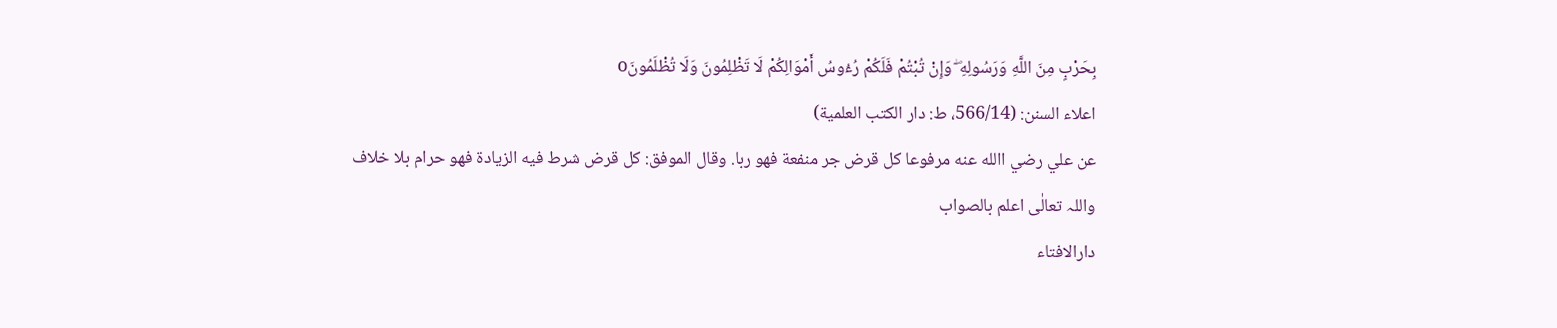بِحَرْبٍ مِنَ اللَّهِ وَرَسُولِهِ ۖ وَإِنْ تُبْتُمْ فَلَكُمْ رُءُوسُ أَمْوَالِكُمْ لَا تَظْلِمُونَ وَلَا تُظْلَمُونَo
اعلاء السنن: (566/14، ط: دار الکتب العلمیة)
عن علي رضي االله عنه مرفوعا کل قرض جر منفعة فهو ربا. وقال الموفق: کل قرض شرط فیه الزیادة فهو حرام بلا خلاف
واللہ تعالٰی اعلم بالصواب
دارالافتاء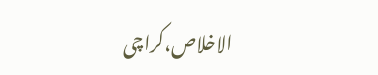الاخلاص،کراچی